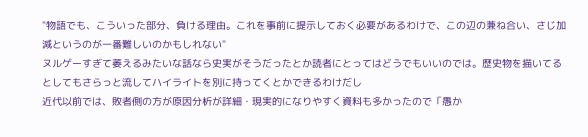"物語でも、こういった部分、負ける理由。これを事前に提示しておく必要があるわけで、この辺の兼ね合い、さじ加減というのが一番難しいのかもしれない"
ヌルゲーすぎて萎えるみたいな話なら史実がそうだったとか読者にとってはどうでもいいのでは。歴史物を描いてるとしてもさらっと流してハイライトを別に持ってくとかできるわけだし
近代以前では、敗者側の方が原因分析が詳細・現実的になりやすく資料も多かったので「愚か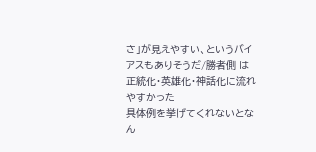さ」が見えやすい、というバイアスもありそうだ/勝者側 は 正統化・英雄化・神話化に流れやすかった
具体例を挙げてくれないとなん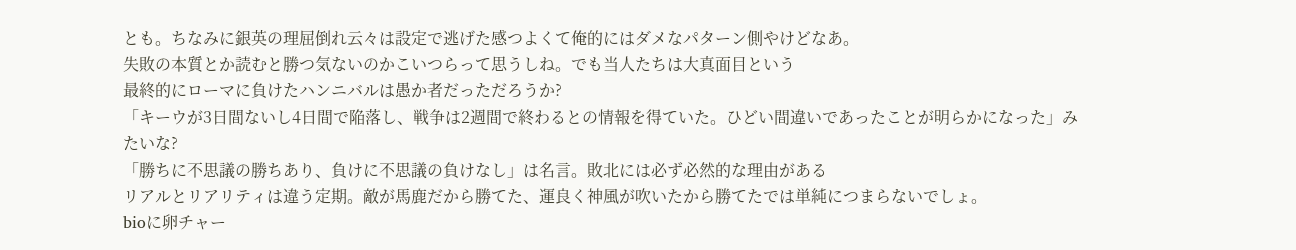とも。ちなみに銀英の理屈倒れ云々は設定で逃げた感つよくて俺的にはダメなパターン側やけどなあ。
失敗の本質とか読むと勝つ気ないのかこいつらって思うしね。でも当人たちは大真面目という
最終的にローマに負けたハンニバルは愚か者だっただろうか?
「キーウが3日間ないし4日間で陥落し、戦争は2週間で終わるとの情報を得ていた。ひどい間違いであったことが明らかになった」みたいな?
「勝ちに不思議の勝ちあり、負けに不思議の負けなし」は名言。敗北には必ず必然的な理由がある
リアルとリアリティは違う定期。敵が馬鹿だから勝てた、運良く神風が吹いたから勝てたでは単純につまらないでしょ。
bioに卵チャー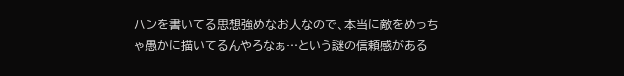ハンを書いてる思想強めなお人なので、本当に敵をめっちゃ愚かに描いてるんやろなぁ…という謎の信頼感がある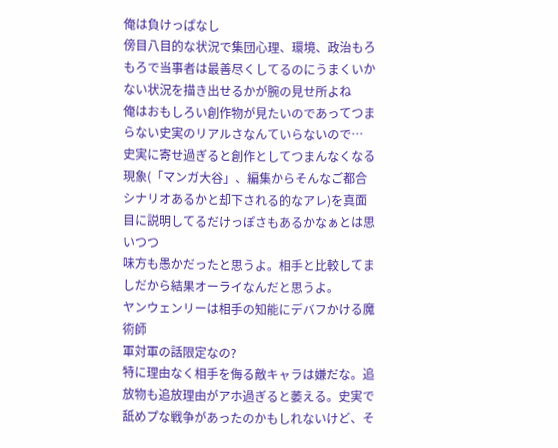俺は負けっぱなし
傍目八目的な状況で集団心理、環境、政治もろもろで当事者は最善尽くしてるのにうまくいかない状況を描き出せるかが腕の見せ所よね
俺はおもしろい創作物が見たいのであってつまらない史実のリアルさなんていらないので…
史実に寄せ過ぎると創作としてつまんなくなる現象(「マンガ大谷」、編集からそんなご都合シナリオあるかと却下される的なアレ)を真面目に説明してるだけっぽさもあるかなぁとは思いつつ
味方も愚かだったと思うよ。相手と比較してましだから結果オーライなんだと思うよ。
ヤンウェンリーは相手の知能にデバフかける魔術師
軍対軍の話限定なの?
特に理由なく相手を侮る敵キャラは嫌だな。追放物も追放理由がアホ過ぎると萎える。史実で舐めプな戦争があったのかもしれないけど、そ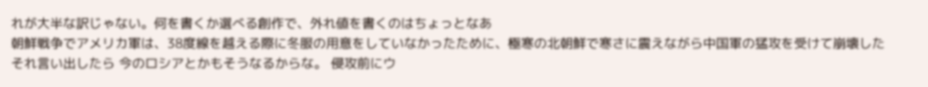れが大半な訳じゃない。何を書くか選べる創作で、外れ値を書くのはちょっとなあ
朝鮮戦争でアメリカ軍は、38度線を越える際に冬服の用意をしていなかったために、極寒の北朝鮮で寒さに震えながら中国軍の猛攻を受けて崩壊した
それ言い出したら 今のロシアとかもそうなるからな。 侵攻前にウ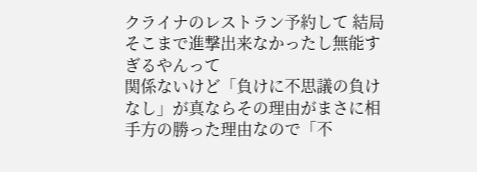クライナのレストラン予約して 結局そこまで進撃出来なかったし無能すぎるやんって
関係ないけど「負けに不思議の負けなし」が真ならその理由がまさに相手方の勝った理由なので「不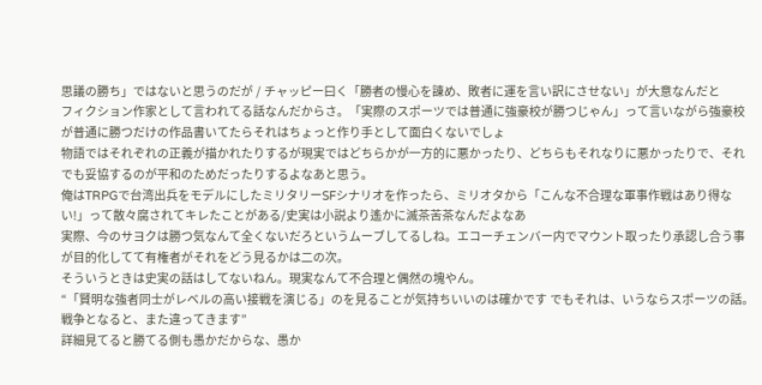思議の勝ち」ではないと思うのだが / チャッピー曰く「勝者の慢心を諌め、敗者に運を言い訳にさせない」が大意なんだと
フィクション作家として言われてる話なんだからさ。「実際のスポーツでは普通に強豪校が勝つじゃん」って言いながら強豪校が普通に勝つだけの作品書いてたらそれはちょっと作り手として面白くないでしょ
物語ではそれぞれの正義が描かれたりするが現実ではどちらかが一方的に悪かったり、どちらもそれなりに悪かったりで、それでも妥協するのが平和のためだったりするよなあと思う。
俺はTRPGで台湾出兵をモデルにしたミリタリーSFシナリオを作ったら、ミリオタから「こんな不合理な軍事作戦はあり得ない!」って散々腐されてキレたことがある/史実は小説より遙かに滅茶苦茶なんだよなあ
実際、今のサヨクは勝つ気なんて全くないだろというムーブしてるしね。エコーチェンバー内でマウント取ったり承認し合う事が目的化してて有権者がそれをどう見るかは二の次。
そういうときは史実の話はしてないねん。現実なんて不合理と偶然の塊やん。
“「賢明な強者同士がレベルの高い接戦を演じる」のを見ることが気持ちいいのは確かです でもそれは、いうならスポーツの話。戦争となると、また違ってきます”
詳細見てると勝てる側も愚かだからな、愚か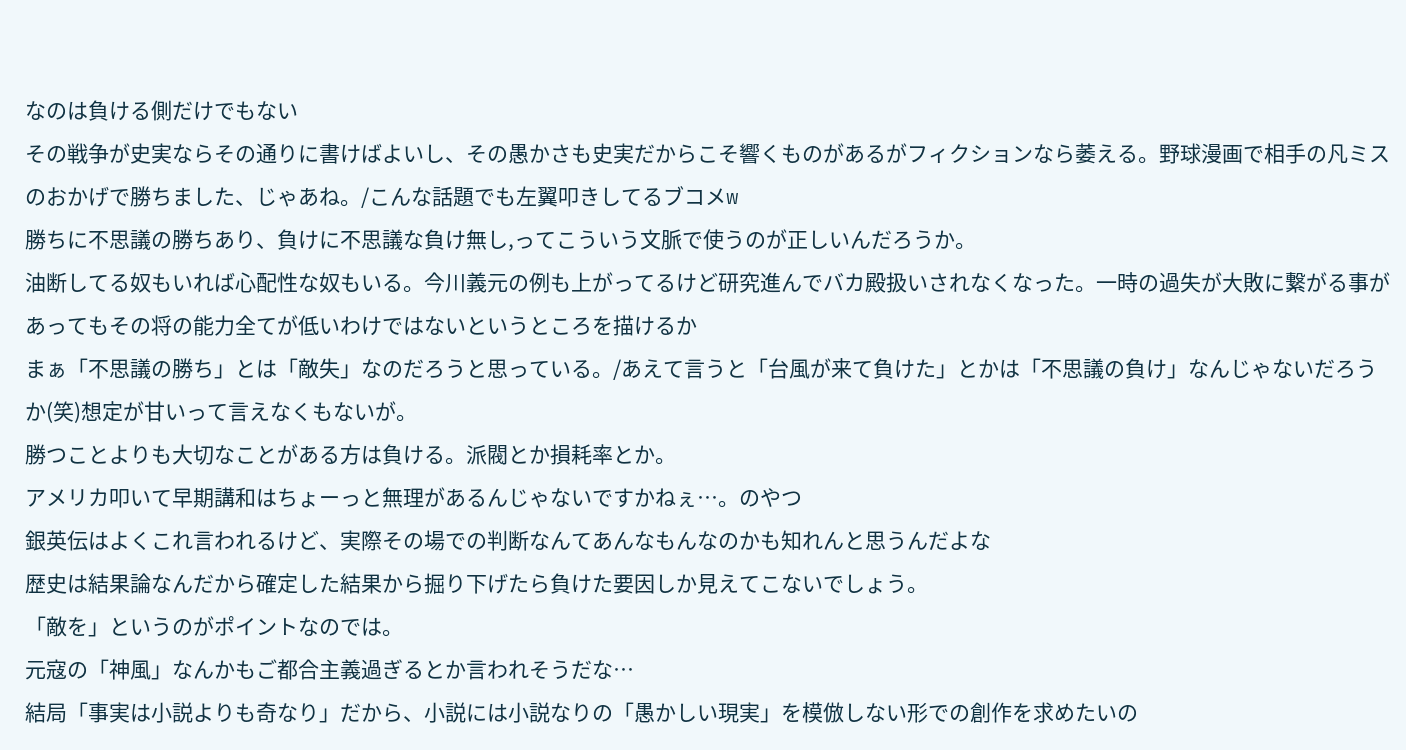なのは負ける側だけでもない
その戦争が史実ならその通りに書けばよいし、その愚かさも史実だからこそ響くものがあるがフィクションなら萎える。野球漫画で相手の凡ミスのおかげで勝ちました、じゃあね。/こんな話題でも左翼叩きしてるブコメw
勝ちに不思議の勝ちあり、負けに不思議な負け無し,ってこういう文脈で使うのが正しいんだろうか。
油断してる奴もいれば心配性な奴もいる。今川義元の例も上がってるけど研究進んでバカ殿扱いされなくなった。一時の過失が大敗に繋がる事があってもその将の能力全てが低いわけではないというところを描けるか
まぁ「不思議の勝ち」とは「敵失」なのだろうと思っている。/あえて言うと「台風が来て負けた」とかは「不思議の負け」なんじゃないだろうか(笑)想定が甘いって言えなくもないが。
勝つことよりも大切なことがある方は負ける。派閥とか損耗率とか。
アメリカ叩いて早期講和はちょーっと無理があるんじゃないですかねぇ…。のやつ
銀英伝はよくこれ言われるけど、実際その場での判断なんてあんなもんなのかも知れんと思うんだよな
歴史は結果論なんだから確定した結果から掘り下げたら負けた要因しか見えてこないでしょう。
「敵を」というのがポイントなのでは。
元寇の「神風」なんかもご都合主義過ぎるとか言われそうだな…
結局「事実は小説よりも奇なり」だから、小説には小説なりの「愚かしい現実」を模倣しない形での創作を求めたいの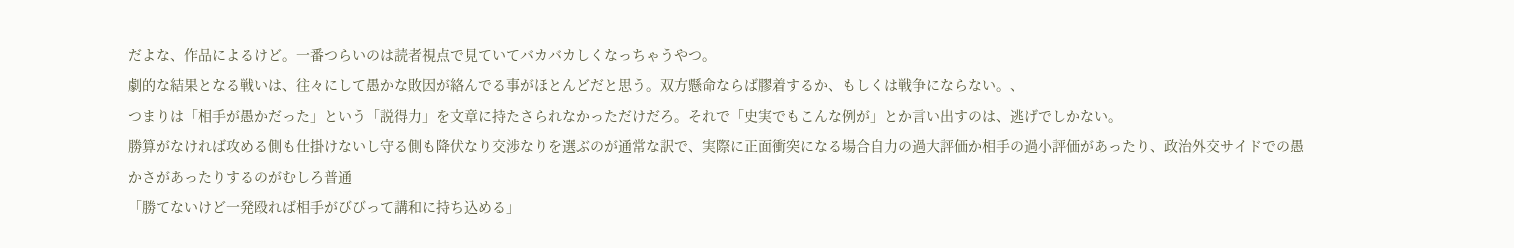だよな、作品によるけど。一番つらいのは読者視点で見ていてバカバカしくなっちゃうやつ。
劇的な結果となる戦いは、往々にして愚かな敗因が絡んでる事がほとんどだと思う。双方懸命ならば膠着するか、もしくは戦争にならない。、
つまりは「相手が愚かだった」という「説得力」を文章に持たさられなかっただけだろ。それで「史実でもこんな例が」とか言い出すのは、逃げでしかない。
勝算がなければ攻める側も仕掛けないし守る側も降伏なり交渉なりを選ぶのが通常な訳で、実際に正面衝突になる場合自力の過大評価か相手の過小評価があったり、政治外交サイドでの愚かさがあったりするのがむしろ普通
「勝てないけど一発殴れば相手がびびって講和に持ち込める」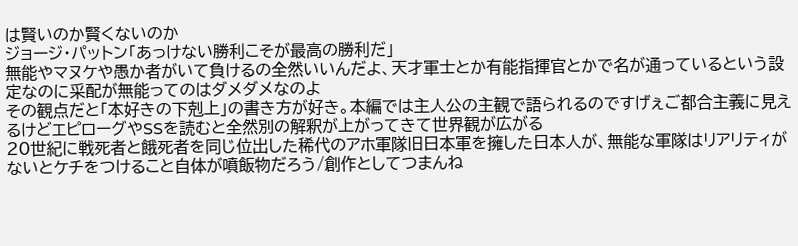は賢いのか賢くないのか
ジョージ・パットン「あっけない勝利こそが最高の勝利だ」
無能やマヌケや愚か者がいて負けるの全然いいんだよ、天才軍士とか有能指揮官とかで名が通っているという設定なのに采配が無能ってのはダメダメなのよ
その観点だと「本好きの下剋上」の書き方が好き。本編では主人公の主観で語られるのですげぇご都合主義に見えるけどエピローグやSSを読むと全然別の解釈が上がってきて世界観が広がる
20世紀に戦死者と餓死者を同じ位出した稀代のアホ軍隊旧日本軍を擁した日本人が、無能な軍隊はリアリティがないとケチをつけること自体が噴飯物だろう/創作としてつまんね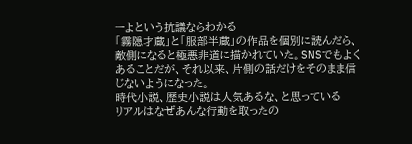ーよという抗議ならわかる
「霧隠才蔵」と「服部半蔵」の作品を個別に読んだら、敵側になると極悪非道に描かれていた。SNSでもよくあることだが、それ以来、片側の話だけをそのまま信じないようになった。
時代小説、歴史小説は人気あるな、と思っている
リアルはなぜあんな行動を取ったの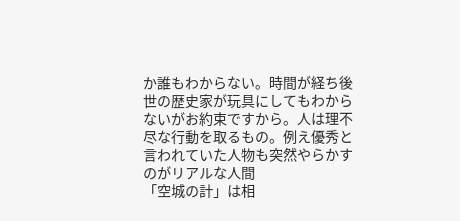か誰もわからない。時間が経ち後世の歴史家が玩具にしてもわからないがお約束ですから。人は理不尽な行動を取るもの。例え優秀と言われていた人物も突然やらかすのがリアルな人間
「空城の計」は相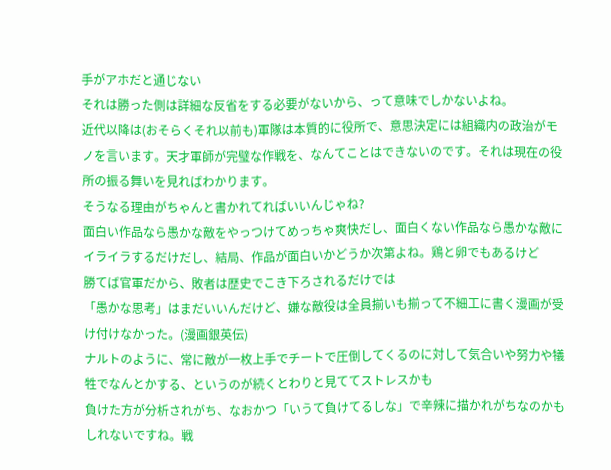手がアホだと通じない
それは勝った側は詳細な反省をする必要がないから、って意味でしかないよね。
近代以降は(おそらくそれ以前も)軍隊は本質的に役所で、意思決定には組織内の政治がモノを言います。天才軍師が完璧な作戦を、なんてことはできないのです。それは現在の役所の振る舞いを見ればわかります。
そうなる理由がちゃんと書かれてればいいんじゃね?
面白い作品なら愚かな敵をやっつけてめっちゃ爽快だし、面白くない作品なら愚かな敵にイライラするだけだし、結局、作品が面白いかどうか次第よね。鶏と卵でもあるけど
勝てば官軍だから、敗者は歴史でこき下ろされるだけでは
「愚かな思考」はまだいいんだけど、嫌な敵役は全員揃いも揃って不細工に書く漫画が受け付けなかった。(漫画銀英伝)
ナルトのように、常に敵が一枚上手でチートで圧倒してくるのに対して気合いや努力や犠牲でなんとかする、というのが続くとわりと見ててストレスかも
負けた方が分析されがち、なおかつ「いうて負けてるしな」で辛辣に描かれがちなのかもしれないですね。戦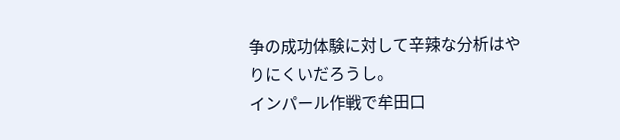争の成功体験に対して辛辣な分析はやりにくいだろうし。
インパール作戦で牟田口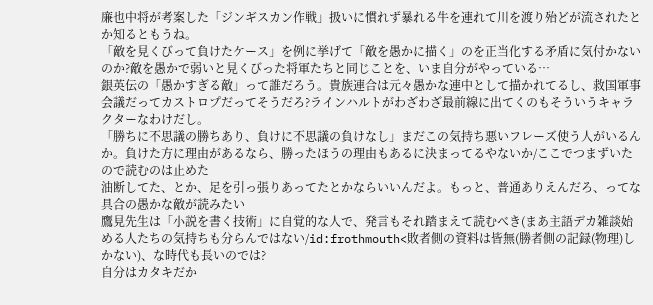廉也中将が考案した「ジンギスカン作戦」扱いに慣れず暴れる牛を連れて川を渡り殆どが流されたとか知るともうね。
「敵を見くびって負けたケース」を例に挙げて「敵を愚かに描く」のを正当化する矛盾に気付かないのか?敵を愚かで弱いと見くびった将軍たちと同じことを、いま自分がやっている…
銀英伝の「愚かすぎる敵」って誰だろう。貴族連合は元々愚かな連中として描かれてるし、救国軍事会議だってカストロプだってそうだろ?ラインハルトがわざわざ最前線に出てくのもそういうキャラクターなわけだし。
「勝ちに不思議の勝ちあり、負けに不思議の負けなし」まだこの気持ち悪いフレーズ使う人がいるんか。負けた方に理由があるなら、勝ったほうの理由もあるに決まってるやないか/ここでつまずいたので読むのは止めた
油断してた、とか、足を引っ張りあってたとかならいいんだよ。もっと、普通ありえんだろ、ってな具合の愚かな敵が読みたい
鷹見先生は「小説を書く技術」に自覚的な人で、発言もそれ踏まえて読むべき(まあ主語デカ雑談始める人たちの気持ちも分らんではない/id:frothmouth<敗者側の資料は皆無(勝者側の記録(物理)しかない)、な時代も長いのでは?
自分はカタキだか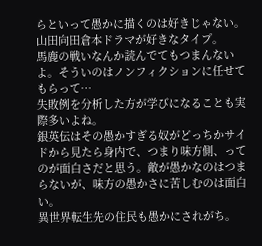らといって愚かに描くのは好きじゃない。山田向田倉本ドラマが好きなタイプ。
馬鹿の戦いなんか読んでてもつまんないよ。そういのはノンフィクションに任せてもらって…
失敗例を分析した方が学びになることも実際多いよね。
銀英伝はその愚かすぎる奴がどっちかサイドから見たら身内で、つまり味方側、ってのが面白さだと思う。敵が愚かなのはつまらないが、味方の愚かさに苦しむのは面白い。
異世界転生先の住民も愚かにされがち。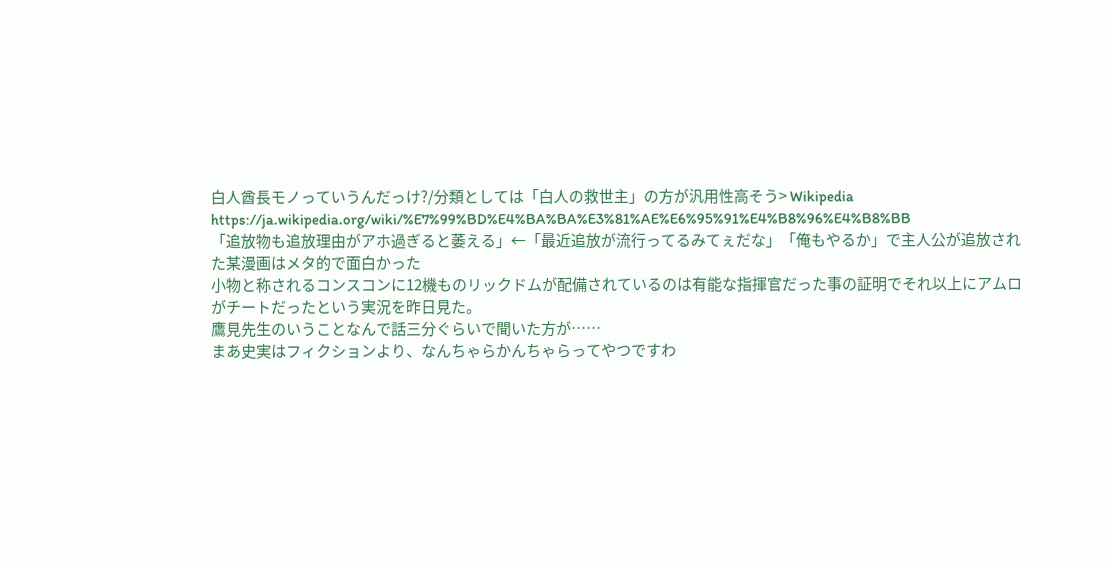白人酋長モノっていうんだっけ?/分類としては「白人の救世主」の方が汎用性高そう> Wikipedia https://ja.wikipedia.org/wiki/%E7%99%BD%E4%BA%BA%E3%81%AE%E6%95%91%E4%B8%96%E4%B8%BB
「追放物も追放理由がアホ過ぎると萎える」←「最近追放が流行ってるみてぇだな」「俺もやるか」で主人公が追放された某漫画はメタ的で面白かった
小物と称されるコンスコンに12機ものリックドムが配備されているのは有能な指揮官だった事の証明でそれ以上にアムロがチートだったという実況を昨日見た。
鷹見先生のいうことなんで話三分ぐらいで聞いた方が……
まあ史実はフィクションより、なんちゃらかんちゃらってやつですわ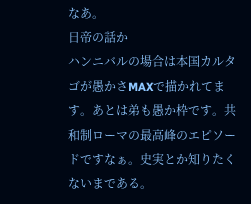なあ。
日帝の話か
ハンニバルの場合は本国カルタゴが愚かさMAXで描かれてます。あとは弟も愚か枠です。共和制ローマの最高峰のエピソードですなぁ。史実とか知りたくないまである。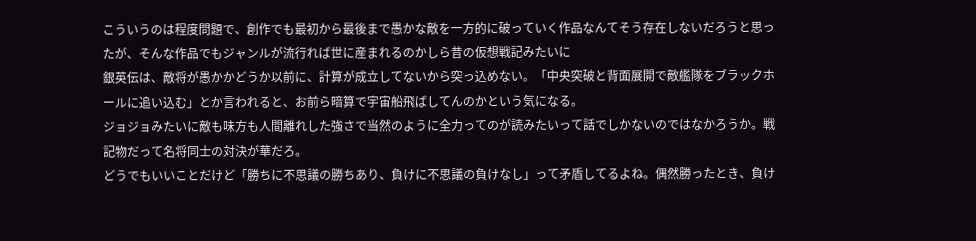こういうのは程度問題で、創作でも最初から最後まで愚かな敵を一方的に破っていく作品なんてそう存在しないだろうと思ったが、そんな作品でもジャンルが流行れば世に産まれるのかしら昔の仮想戦記みたいに
銀英伝は、敵将が愚かかどうか以前に、計算が成立してないから突っ込めない。「中央突破と背面展開で敵艦隊をブラックホールに追い込む」とか言われると、お前ら暗算で宇宙船飛ばしてんのかという気になる。
ジョジョみたいに敵も味方も人間離れした強さで当然のように全力ってのが読みたいって話でしかないのではなかろうか。戦記物だって名将同士の対決が華だろ。
どうでもいいことだけど「勝ちに不思議の勝ちあり、負けに不思議の負けなし」って矛盾してるよね。偶然勝ったとき、負け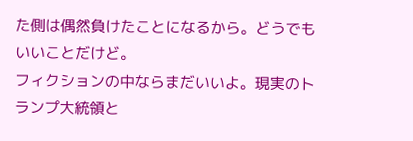た側は偶然負けたことになるから。どうでもいいことだけど。
フィクションの中ならまだいいよ。現実のトランプ大統領と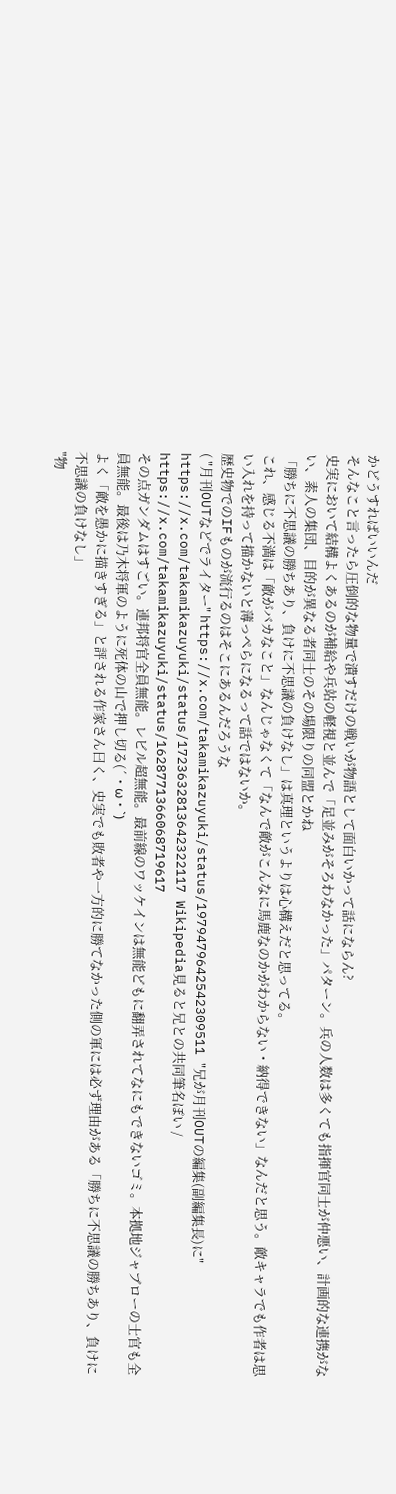かどうすればいいんだ
そんなこと言ったら圧倒的な物量で潰すだけの戦いが物語として面白いかって話にならん?
史実において結構よくあるのが補給や兵站の軽視と並んで「足並みがそろわなかった」パターン。兵の人数は多くても指揮官同士が仲悪い、計画的な連携がない、素人の集団、目的が異なる者同士のその場限りの同盟とかね
「勝ちに不思議の勝ちあり、負けに不思議の負けなし」は真理というよりは心構えだと思ってる。
これ、感じる不満は「敵がバカなこと」なんじゃなくて「なんで敵がこんなに馬鹿なのかがわからない・納得できない」なんだと思う。敵キャラでも作者は思い入れを持って描かないと薄っぺらになるって話ではないか。
歴史物でのIFものが流行るのはそこにあるんだろうな
( "月刊OUTなどでライター" https://x.com/takamikazuyuki/status/1979479642542309511 "兄が月刊OUTの編集(副編集長)に" https://x.com/takamikazuyuki/status/1723632813642322117 Wikipedia見ると兄との共同筆名ぽい / https://x.com/takamikazuyuki/status/1628771366068719617
その点ガンダムはすごい。連邦将官全員無能。レビル超無能。最前線のワッケインは無能どもに翻弄されてなにもできないゴミ。本拠地ジャブローの士官も全員無能。最後は乃木将軍のように死体の山で押し切る(´・ω・`)
よく「敵を愚かに描きすぎる」と評される作家さん曰く、史実でも敗者や一方的に勝てなかった側の軍には必ず理由がある「勝ちに不思議の勝ちあり、負けに不思議の負けなし」
"物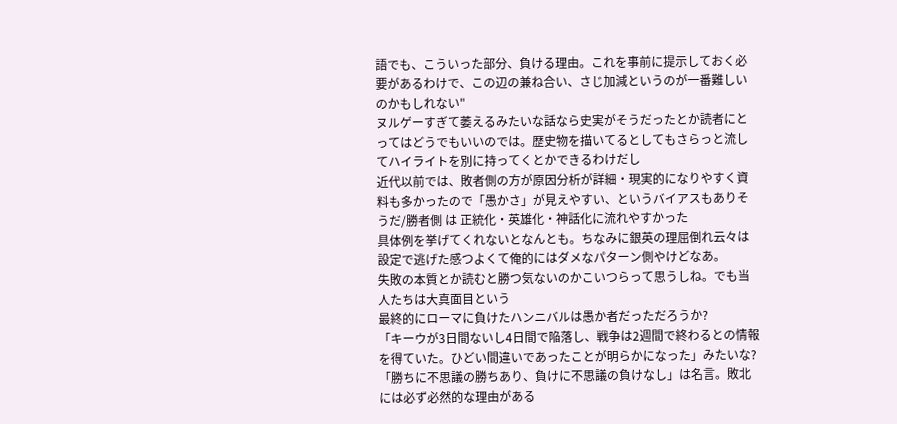語でも、こういった部分、負ける理由。これを事前に提示しておく必要があるわけで、この辺の兼ね合い、さじ加減というのが一番難しいのかもしれない"
ヌルゲーすぎて萎えるみたいな話なら史実がそうだったとか読者にとってはどうでもいいのでは。歴史物を描いてるとしてもさらっと流してハイライトを別に持ってくとかできるわけだし
近代以前では、敗者側の方が原因分析が詳細・現実的になりやすく資料も多かったので「愚かさ」が見えやすい、というバイアスもありそうだ/勝者側 は 正統化・英雄化・神話化に流れやすかった
具体例を挙げてくれないとなんとも。ちなみに銀英の理屈倒れ云々は設定で逃げた感つよくて俺的にはダメなパターン側やけどなあ。
失敗の本質とか読むと勝つ気ないのかこいつらって思うしね。でも当人たちは大真面目という
最終的にローマに負けたハンニバルは愚か者だっただろうか?
「キーウが3日間ないし4日間で陥落し、戦争は2週間で終わるとの情報を得ていた。ひどい間違いであったことが明らかになった」みたいな?
「勝ちに不思議の勝ちあり、負けに不思議の負けなし」は名言。敗北には必ず必然的な理由がある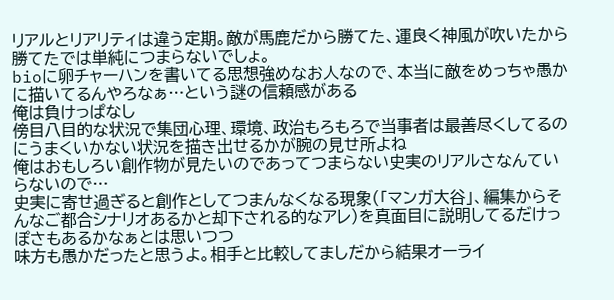リアルとリアリティは違う定期。敵が馬鹿だから勝てた、運良く神風が吹いたから勝てたでは単純につまらないでしょ。
bioに卵チャーハンを書いてる思想強めなお人なので、本当に敵をめっちゃ愚かに描いてるんやろなぁ…という謎の信頼感がある
俺は負けっぱなし
傍目八目的な状況で集団心理、環境、政治もろもろで当事者は最善尽くしてるのにうまくいかない状況を描き出せるかが腕の見せ所よね
俺はおもしろい創作物が見たいのであってつまらない史実のリアルさなんていらないので…
史実に寄せ過ぎると創作としてつまんなくなる現象(「マンガ大谷」、編集からそんなご都合シナリオあるかと却下される的なアレ)を真面目に説明してるだけっぽさもあるかなぁとは思いつつ
味方も愚かだったと思うよ。相手と比較してましだから結果オーライ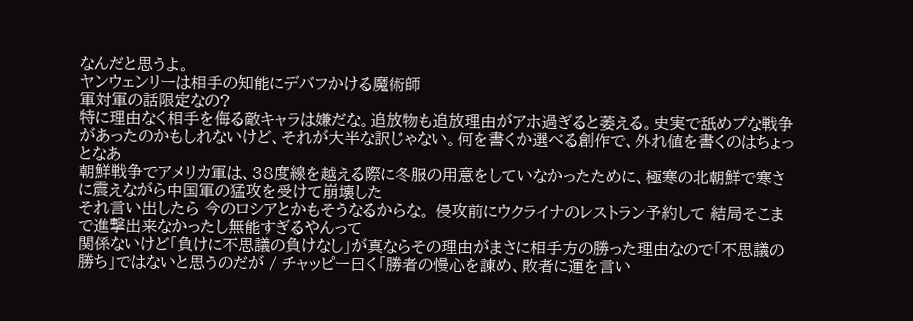なんだと思うよ。
ヤンウェンリーは相手の知能にデバフかける魔術師
軍対軍の話限定なの?
特に理由なく相手を侮る敵キャラは嫌だな。追放物も追放理由がアホ過ぎると萎える。史実で舐めプな戦争があったのかもしれないけど、それが大半な訳じゃない。何を書くか選べる創作で、外れ値を書くのはちょっとなあ
朝鮮戦争でアメリカ軍は、38度線を越える際に冬服の用意をしていなかったために、極寒の北朝鮮で寒さに震えながら中国軍の猛攻を受けて崩壊した
それ言い出したら 今のロシアとかもそうなるからな。 侵攻前にウクライナのレストラン予約して 結局そこまで進撃出来なかったし無能すぎるやんって
関係ないけど「負けに不思議の負けなし」が真ならその理由がまさに相手方の勝った理由なので「不思議の勝ち」ではないと思うのだが / チャッピー曰く「勝者の慢心を諌め、敗者に運を言い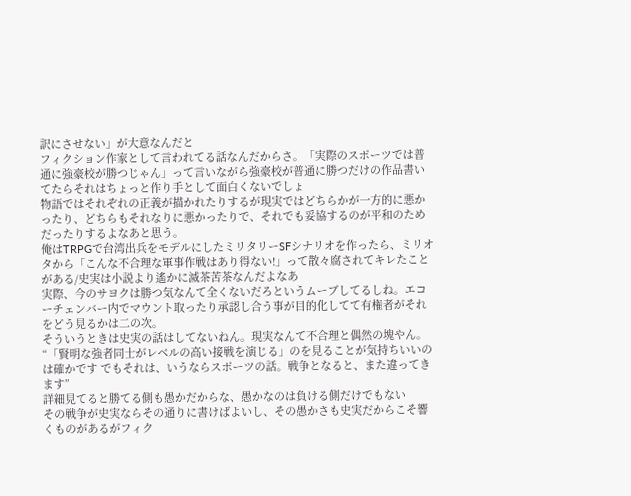訳にさせない」が大意なんだと
フィクション作家として言われてる話なんだからさ。「実際のスポーツでは普通に強豪校が勝つじゃん」って言いながら強豪校が普通に勝つだけの作品書いてたらそれはちょっと作り手として面白くないでしょ
物語ではそれぞれの正義が描かれたりするが現実ではどちらかが一方的に悪かったり、どちらもそれなりに悪かったりで、それでも妥協するのが平和のためだったりするよなあと思う。
俺はTRPGで台湾出兵をモデルにしたミリタリーSFシナリオを作ったら、ミリオタから「こんな不合理な軍事作戦はあり得ない!」って散々腐されてキレたことがある/史実は小説より遙かに滅茶苦茶なんだよなあ
実際、今のサヨクは勝つ気なんて全くないだろというムーブしてるしね。エコーチェンバー内でマウント取ったり承認し合う事が目的化してて有権者がそれをどう見るかは二の次。
そういうときは史実の話はしてないねん。現実なんて不合理と偶然の塊やん。
“「賢明な強者同士がレベルの高い接戦を演じる」のを見ることが気持ちいいのは確かです でもそれは、いうならスポーツの話。戦争となると、また違ってきます”
詳細見てると勝てる側も愚かだからな、愚かなのは負ける側だけでもない
その戦争が史実ならその通りに書けばよいし、その愚かさも史実だからこそ響くものがあるがフィク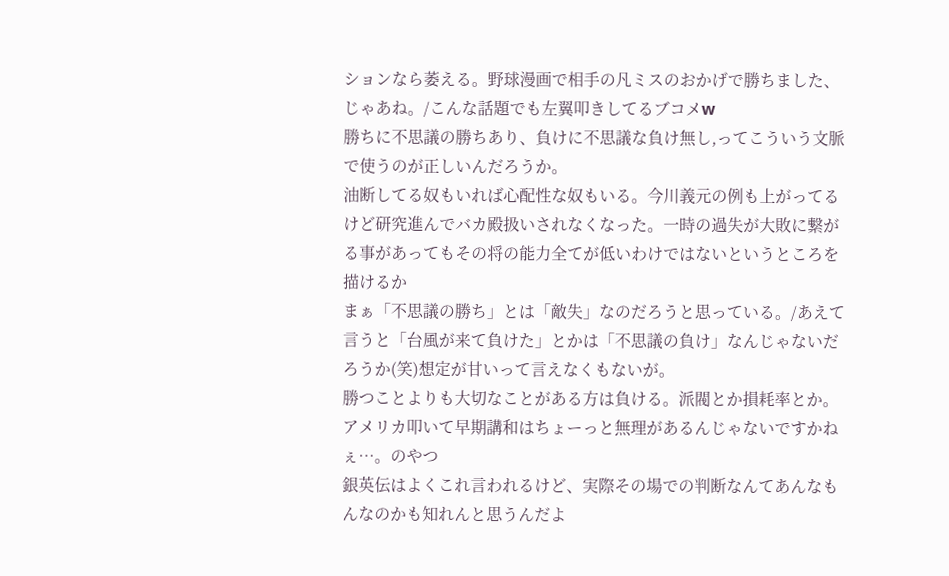ションなら萎える。野球漫画で相手の凡ミスのおかげで勝ちました、じゃあね。/こんな話題でも左翼叩きしてるブコメw
勝ちに不思議の勝ちあり、負けに不思議な負け無し,ってこういう文脈で使うのが正しいんだろうか。
油断してる奴もいれば心配性な奴もいる。今川義元の例も上がってるけど研究進んでバカ殿扱いされなくなった。一時の過失が大敗に繋がる事があってもその将の能力全てが低いわけではないというところを描けるか
まぁ「不思議の勝ち」とは「敵失」なのだろうと思っている。/あえて言うと「台風が来て負けた」とかは「不思議の負け」なんじゃないだろうか(笑)想定が甘いって言えなくもないが。
勝つことよりも大切なことがある方は負ける。派閥とか損耗率とか。
アメリカ叩いて早期講和はちょーっと無理があるんじゃないですかねぇ…。のやつ
銀英伝はよくこれ言われるけど、実際その場での判断なんてあんなもんなのかも知れんと思うんだよ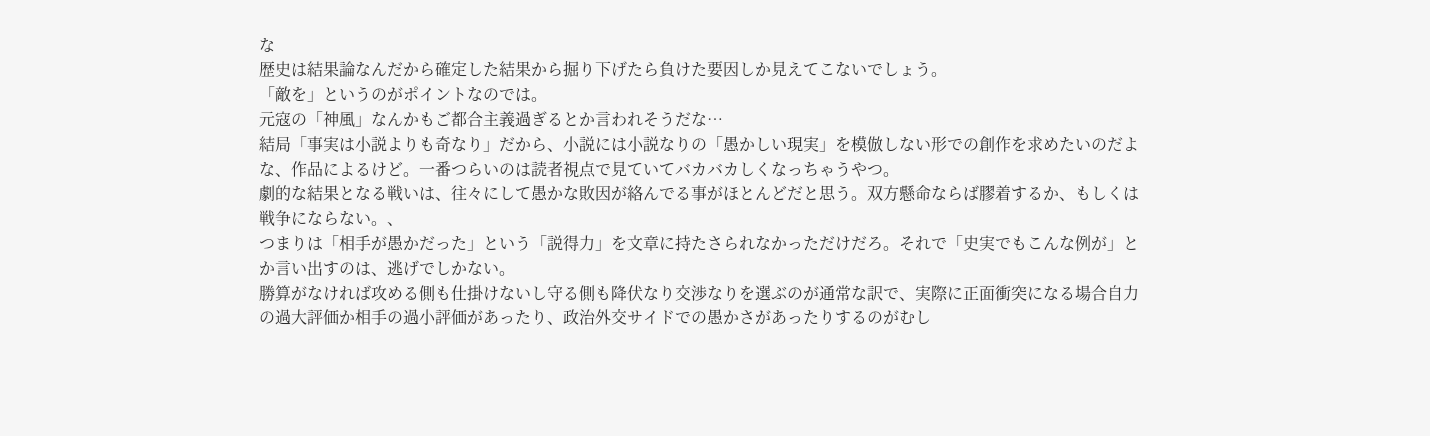な
歴史は結果論なんだから確定した結果から掘り下げたら負けた要因しか見えてこないでしょう。
「敵を」というのがポイントなのでは。
元寇の「神風」なんかもご都合主義過ぎるとか言われそうだな…
結局「事実は小説よりも奇なり」だから、小説には小説なりの「愚かしい現実」を模倣しない形での創作を求めたいのだよな、作品によるけど。一番つらいのは読者視点で見ていてバカバカしくなっちゃうやつ。
劇的な結果となる戦いは、往々にして愚かな敗因が絡んでる事がほとんどだと思う。双方懸命ならば膠着するか、もしくは戦争にならない。、
つまりは「相手が愚かだった」という「説得力」を文章に持たさられなかっただけだろ。それで「史実でもこんな例が」とか言い出すのは、逃げでしかない。
勝算がなければ攻める側も仕掛けないし守る側も降伏なり交渉なりを選ぶのが通常な訳で、実際に正面衝突になる場合自力の過大評価か相手の過小評価があったり、政治外交サイドでの愚かさがあったりするのがむし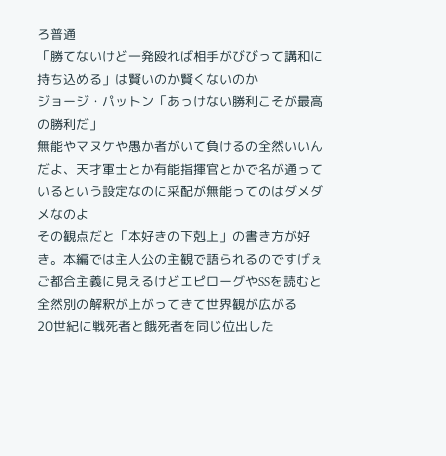ろ普通
「勝てないけど一発殴れば相手がびびって講和に持ち込める」は賢いのか賢くないのか
ジョージ・パットン「あっけない勝利こそが最高の勝利だ」
無能やマヌケや愚か者がいて負けるの全然いいんだよ、天才軍士とか有能指揮官とかで名が通っているという設定なのに采配が無能ってのはダメダメなのよ
その観点だと「本好きの下剋上」の書き方が好き。本編では主人公の主観で語られるのですげぇご都合主義に見えるけどエピローグやSSを読むと全然別の解釈が上がってきて世界観が広がる
20世紀に戦死者と餓死者を同じ位出した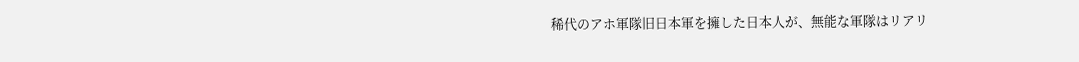稀代のアホ軍隊旧日本軍を擁した日本人が、無能な軍隊はリアリ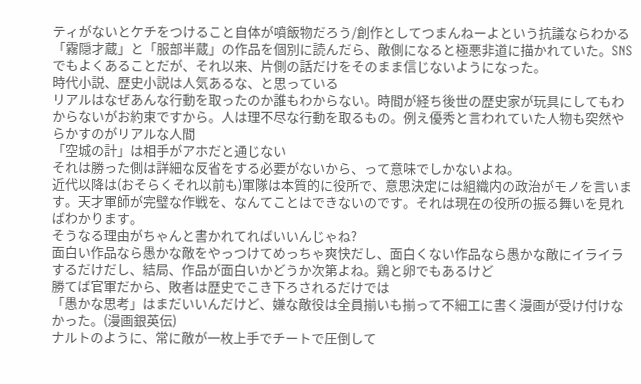ティがないとケチをつけること自体が噴飯物だろう/創作としてつまんねーよという抗議ならわかる
「霧隠才蔵」と「服部半蔵」の作品を個別に読んだら、敵側になると極悪非道に描かれていた。SNSでもよくあることだが、それ以来、片側の話だけをそのまま信じないようになった。
時代小説、歴史小説は人気あるな、と思っている
リアルはなぜあんな行動を取ったのか誰もわからない。時間が経ち後世の歴史家が玩具にしてもわからないがお約束ですから。人は理不尽な行動を取るもの。例え優秀と言われていた人物も突然やらかすのがリアルな人間
「空城の計」は相手がアホだと通じない
それは勝った側は詳細な反省をする必要がないから、って意味でしかないよね。
近代以降は(おそらくそれ以前も)軍隊は本質的に役所で、意思決定には組織内の政治がモノを言います。天才軍師が完璧な作戦を、なんてことはできないのです。それは現在の役所の振る舞いを見ればわかります。
そうなる理由がちゃんと書かれてればいいんじゃね?
面白い作品なら愚かな敵をやっつけてめっちゃ爽快だし、面白くない作品なら愚かな敵にイライラするだけだし、結局、作品が面白いかどうか次第よね。鶏と卵でもあるけど
勝てば官軍だから、敗者は歴史でこき下ろされるだけでは
「愚かな思考」はまだいいんだけど、嫌な敵役は全員揃いも揃って不細工に書く漫画が受け付けなかった。(漫画銀英伝)
ナルトのように、常に敵が一枚上手でチートで圧倒して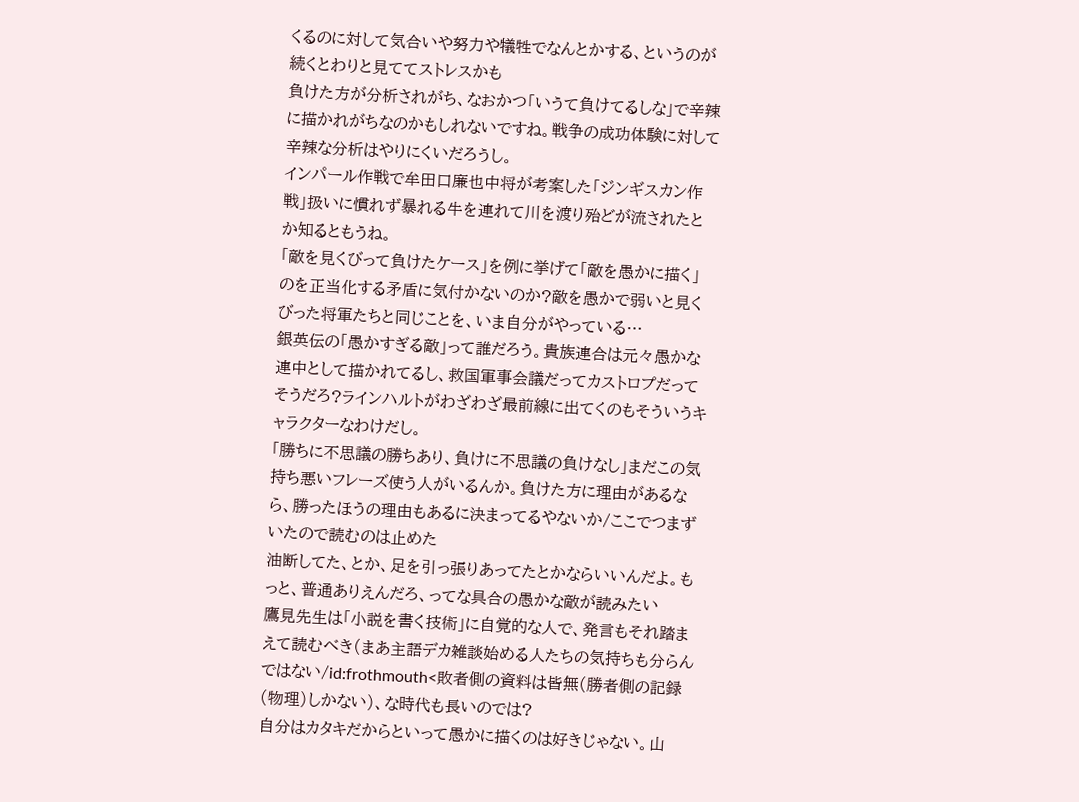くるのに対して気合いや努力や犠牲でなんとかする、というのが続くとわりと見ててストレスかも
負けた方が分析されがち、なおかつ「いうて負けてるしな」で辛辣に描かれがちなのかもしれないですね。戦争の成功体験に対して辛辣な分析はやりにくいだろうし。
インパール作戦で牟田口廉也中将が考案した「ジンギスカン作戦」扱いに慣れず暴れる牛を連れて川を渡り殆どが流されたとか知るともうね。
「敵を見くびって負けたケース」を例に挙げて「敵を愚かに描く」のを正当化する矛盾に気付かないのか?敵を愚かで弱いと見くびった将軍たちと同じことを、いま自分がやっている…
銀英伝の「愚かすぎる敵」って誰だろう。貴族連合は元々愚かな連中として描かれてるし、救国軍事会議だってカストロプだってそうだろ?ラインハルトがわざわざ最前線に出てくのもそういうキャラクターなわけだし。
「勝ちに不思議の勝ちあり、負けに不思議の負けなし」まだこの気持ち悪いフレーズ使う人がいるんか。負けた方に理由があるなら、勝ったほうの理由もあるに決まってるやないか/ここでつまずいたので読むのは止めた
油断してた、とか、足を引っ張りあってたとかならいいんだよ。もっと、普通ありえんだろ、ってな具合の愚かな敵が読みたい
鷹見先生は「小説を書く技術」に自覚的な人で、発言もそれ踏まえて読むべき(まあ主語デカ雑談始める人たちの気持ちも分らんではない/id:frothmouth<敗者側の資料は皆無(勝者側の記録(物理)しかない)、な時代も長いのでは?
自分はカタキだからといって愚かに描くのは好きじゃない。山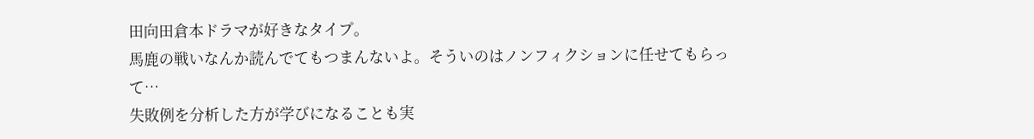田向田倉本ドラマが好きなタイプ。
馬鹿の戦いなんか読んでてもつまんないよ。そういのはノンフィクションに任せてもらって…
失敗例を分析した方が学びになることも実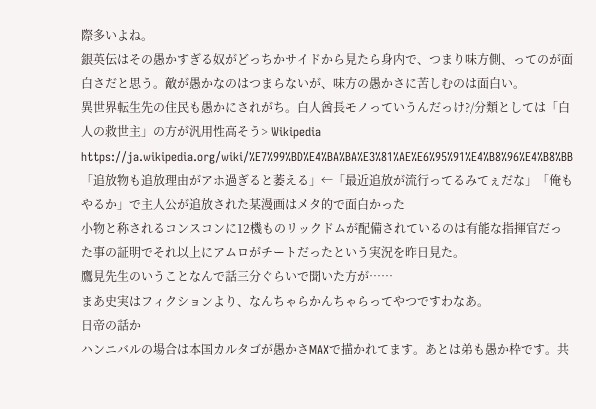際多いよね。
銀英伝はその愚かすぎる奴がどっちかサイドから見たら身内で、つまり味方側、ってのが面白さだと思う。敵が愚かなのはつまらないが、味方の愚かさに苦しむのは面白い。
異世界転生先の住民も愚かにされがち。白人酋長モノっていうんだっけ?/分類としては「白人の救世主」の方が汎用性高そう> Wikipedia https://ja.wikipedia.org/wiki/%E7%99%BD%E4%BA%BA%E3%81%AE%E6%95%91%E4%B8%96%E4%B8%BB
「追放物も追放理由がアホ過ぎると萎える」←「最近追放が流行ってるみてぇだな」「俺もやるか」で主人公が追放された某漫画はメタ的で面白かった
小物と称されるコンスコンに12機ものリックドムが配備されているのは有能な指揮官だった事の証明でそれ以上にアムロがチートだったという実況を昨日見た。
鷹見先生のいうことなんで話三分ぐらいで聞いた方が……
まあ史実はフィクションより、なんちゃらかんちゃらってやつですわなあ。
日帝の話か
ハンニバルの場合は本国カルタゴが愚かさMAXで描かれてます。あとは弟も愚か枠です。共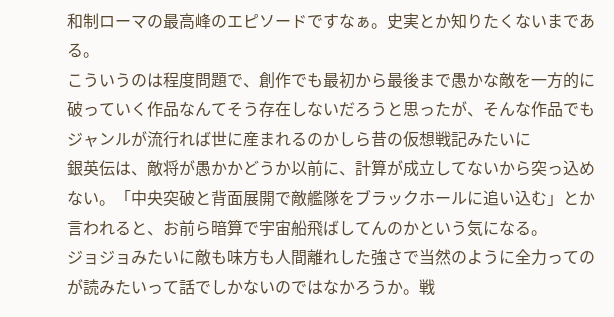和制ローマの最高峰のエピソードですなぁ。史実とか知りたくないまである。
こういうのは程度問題で、創作でも最初から最後まで愚かな敵を一方的に破っていく作品なんてそう存在しないだろうと思ったが、そんな作品でもジャンルが流行れば世に産まれるのかしら昔の仮想戦記みたいに
銀英伝は、敵将が愚かかどうか以前に、計算が成立してないから突っ込めない。「中央突破と背面展開で敵艦隊をブラックホールに追い込む」とか言われると、お前ら暗算で宇宙船飛ばしてんのかという気になる。
ジョジョみたいに敵も味方も人間離れした強さで当然のように全力ってのが読みたいって話でしかないのではなかろうか。戦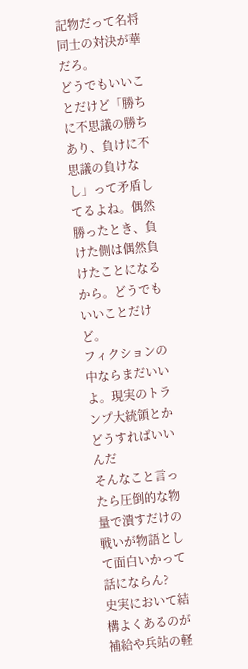記物だって名将同士の対決が華だろ。
どうでもいいことだけど「勝ちに不思議の勝ちあり、負けに不思議の負けなし」って矛盾してるよね。偶然勝ったとき、負けた側は偶然負けたことになるから。どうでもいいことだけど。
フィクションの中ならまだいいよ。現実のトランプ大統領とかどうすればいいんだ
そんなこと言ったら圧倒的な物量で潰すだけの戦いが物語として面白いかって話にならん?
史実において結構よくあるのが補給や兵站の軽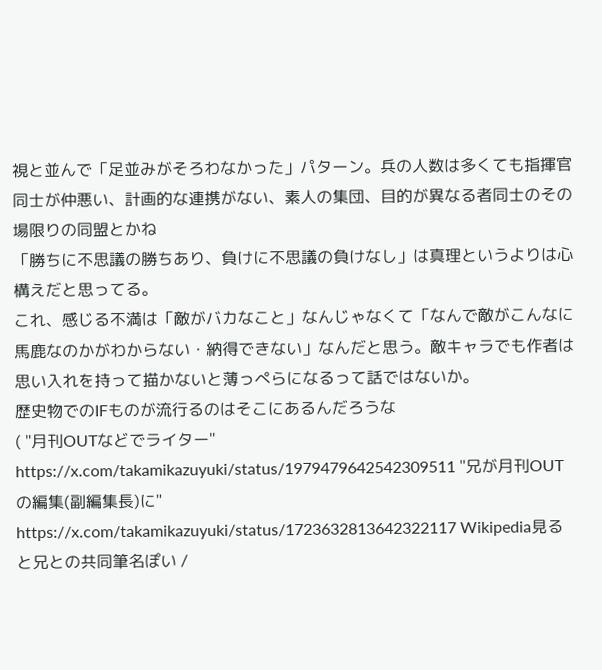視と並んで「足並みがそろわなかった」パターン。兵の人数は多くても指揮官同士が仲悪い、計画的な連携がない、素人の集団、目的が異なる者同士のその場限りの同盟とかね
「勝ちに不思議の勝ちあり、負けに不思議の負けなし」は真理というよりは心構えだと思ってる。
これ、感じる不満は「敵がバカなこと」なんじゃなくて「なんで敵がこんなに馬鹿なのかがわからない・納得できない」なんだと思う。敵キャラでも作者は思い入れを持って描かないと薄っぺらになるって話ではないか。
歴史物でのIFものが流行るのはそこにあるんだろうな
( "月刊OUTなどでライター" https://x.com/takamikazuyuki/status/1979479642542309511 "兄が月刊OUTの編集(副編集長)に" https://x.com/takamikazuyuki/status/1723632813642322117 Wikipedia見ると兄との共同筆名ぽい /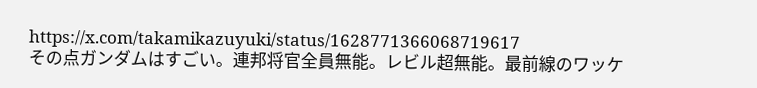https://x.com/takamikazuyuki/status/1628771366068719617
その点ガンダムはすごい。連邦将官全員無能。レビル超無能。最前線のワッケ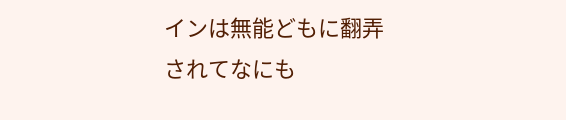インは無能どもに翻弄されてなにも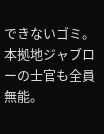できないゴミ。本拠地ジャブローの士官も全員無能。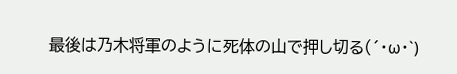最後は乃木将軍のように死体の山で押し切る(´・ω・`)